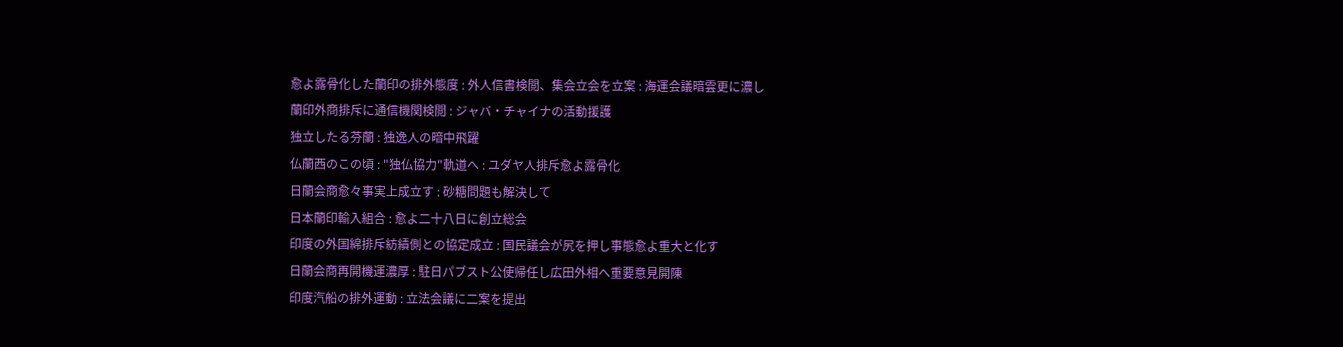愈よ露骨化した蘭印の排外態度 : 外人信書検閲、集会立会を立案 : 海運会議暗雲更に濃し
蘭印外商排斥に通信機関検閲 : ジャバ・チャイナの活動援護
独立したる芬蘭 : 独逸人の暗中飛躍
仏蘭西のこの頃 : "独仏協力"軌道へ : ユダヤ人排斥愈よ露骨化
日蘭会商愈々事実上成立す : 砂糖問題も解決して
日本蘭印輸入組合 : 愈よ二十八日に創立総会
印度の外国綿排斥紡績側との協定成立 : 国民議会が尻を押し事態愈よ重大と化す
日蘭会商再開機運濃厚 : 駐日パブスト公使帰任し広田外相へ重要意見開陳
印度汽船の排外運動 : 立法会議に二案を提出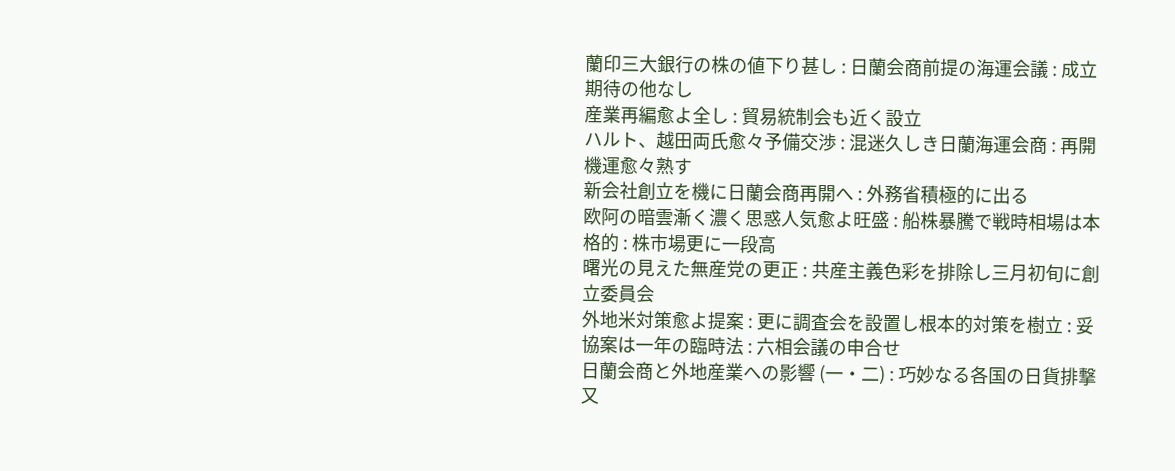蘭印三大銀行の株の値下り甚し : 日蘭会商前提の海運会議 : 成立期待の他なし
産業再編愈よ全し : 貿易統制会も近く設立
ハルト、越田両氏愈々予備交渉 : 混迷久しき日蘭海運会商 : 再開機運愈々熟す
新会社創立を機に日蘭会商再開へ : 外務省積極的に出る
欧阿の暗雲漸く濃く思惑人気愈よ旺盛 : 船株暴騰で戦時相場は本格的 : 株市場更に一段高
曙光の見えた無産党の更正 : 共産主義色彩を排除し三月初旬に創立委員会
外地米対策愈よ提案 : 更に調査会を設置し根本的対策を樹立 : 妥協案は一年の臨時法 : 六相会議の申合せ
日蘭会商と外地産業への影響 (一・二) : 巧妙なる各国の日貨排撃
又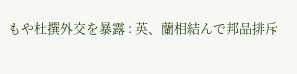もや杜撰外交を暴露 : 英、蘭相結んで邦品排斥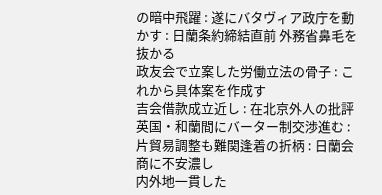の暗中飛躍 : 遂にバタヴィア政庁を動かす : 日蘭条約締結直前 外務省鼻毛を抜かる
政友会で立案した労働立法の骨子 : これから具体案を作成す
吉会借款成立近し : 在北京外人の批評
英国・和蘭間にバーター制交渉進む : 片貿易調整も難関逢着の折柄 : 日蘭会商に不安濃し
内外地一貫した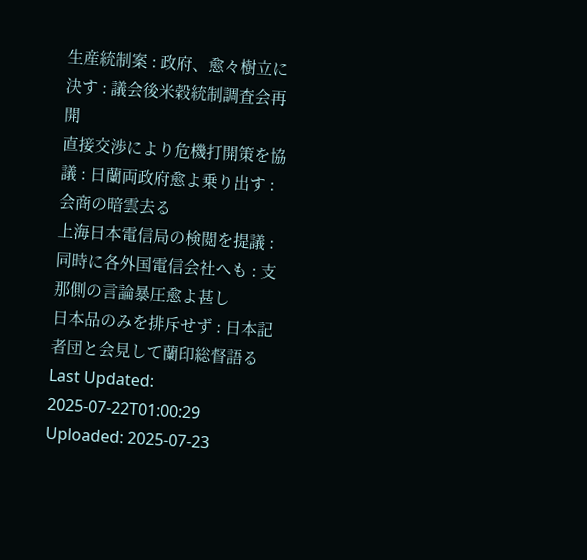生産統制案 : 政府、愈々樹立に決す : 議会後米穀統制調査会再開
直接交渉により危機打開策を協議 : 日蘭両政府愈よ乗り出す : 会商の暗雲去る
上海日本電信局の検閲を提議 : 同時に各外国電信会社へも : 支那側の言論暴圧愈よ甚し
日本品のみを排斥せず : 日本記者団と会見して蘭印総督語る
Last Updated: 2025-07-22T01:00:29
Uploaded: 2025-07-23